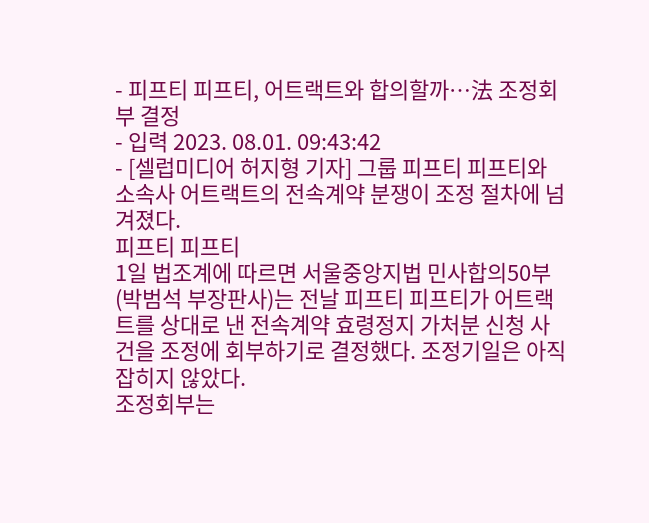- 피프티 피프티, 어트랙트와 합의할까…法 조정회부 결정
- 입력 2023. 08.01. 09:43:42
- [셀럽미디어 허지형 기자] 그룹 피프티 피프티와 소속사 어트랙트의 전속계약 분쟁이 조정 절차에 넘겨졌다.
피프티 피프티
1일 법조계에 따르면 서울중앙지법 민사합의50부(박범석 부장판사)는 전날 피프티 피프티가 어트랙트를 상대로 낸 전속계약 효령정지 가처분 신청 사건을 조정에 회부하기로 결정했다. 조정기일은 아직 잡히지 않았다.
조정회부는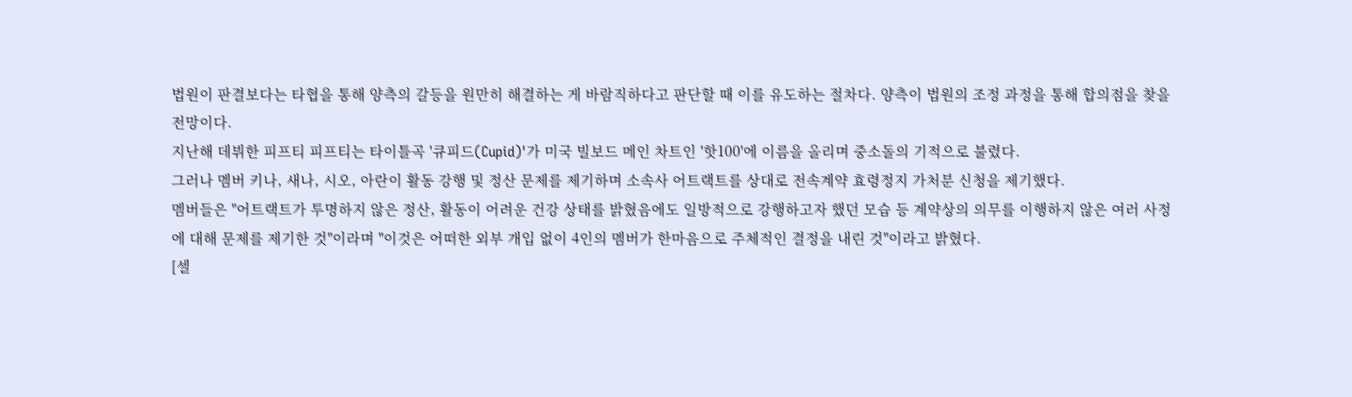법원이 판결보다는 타협을 통해 양측의 갈등을 원만히 해결하는 게 바람직하다고 판단할 때 이를 유도하는 절차다. 양측이 법원의 조정 과정을 통해 합의점을 찾을 전망이다.
지난해 데뷔한 피프티 피프티는 타이틀곡 '큐피드(Cupid)'가 미국 빌보드 메인 차트인 '핫100'에 이름을 올리며 중소돌의 기적으로 불렸다.
그러나 멤버 키나, 새나, 시오, 아란이 활동 강행 및 정산 문제를 제기하며 소속사 어트랙트를 상대로 전속계약 효령정지 가처분 신청을 제기했다.
멤버들은 "어트랙트가 투명하지 않은 정산, 활동이 어려운 건강 상태를 밝혔음에도 일방적으로 강행하고자 했던 모습 등 계약상의 의무를 이행하지 않은 여러 사정에 대해 문제를 제기한 것"이라며 "이것은 어떠한 외부 개입 없이 4인의 멤버가 한마음으로 주체적인 결정을 내린 것"이라고 밝혔다.
[셀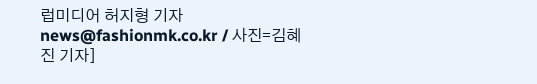럽미디어 허지형 기자 news@fashionmk.co.kr / 사진=김혜진 기자]